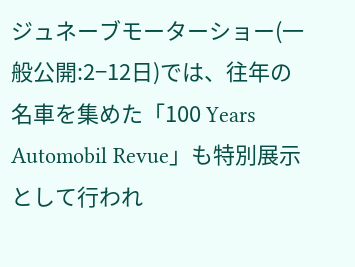ジュネーブモーターショー(一般公開:2−12日)では、往年の名車を集めた「100 Years Automobil Revue」も特別展示として行われ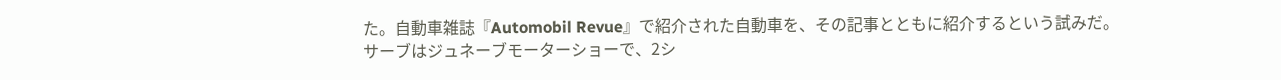た。自動車雑誌『Automobil Revue』で紹介された自動車を、その記事とともに紹介するという試みだ。
サーブはジュネーブモーターショーで、2シ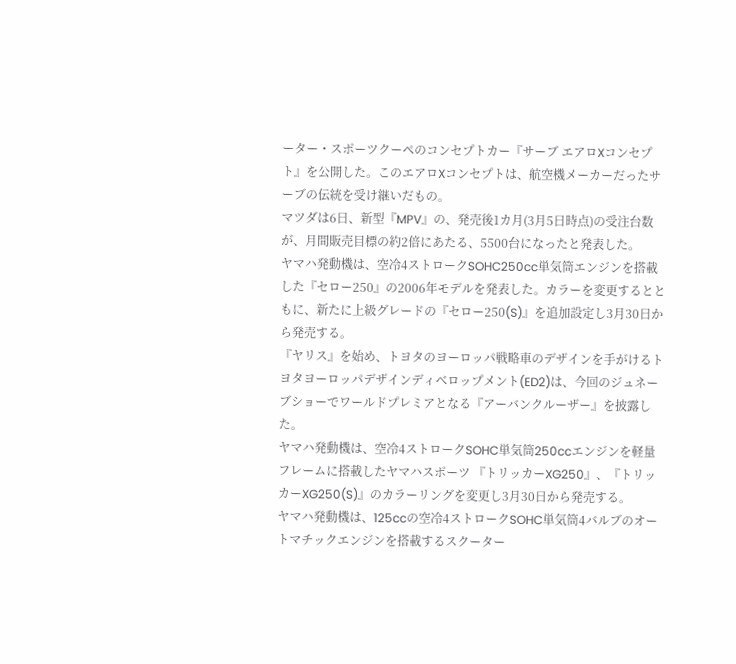ーター・スポーツクーペのコンセプトカー『サーブ エアロXコンセプト』を公開した。このエアロXコンセプトは、航空機メーカーだったサーブの伝統を受け継いだもの。
マツダは6日、新型『MPV』の、発売後1カ月(3月5日時点)の受注台数が、月間販売目標の約2倍にあたる、5500台になったと発表した。
ヤマハ発動機は、空冷4ストロークSOHC250cc単気筒エンジンを搭載した『セロー250』の2006年モデルを発表した。カラーを変更するとともに、新たに上級グレードの『セロー250(S)』を追加設定し3月30日から発売する。
『ヤリス』を始め、トヨタのヨーロッパ戦略車のデザインを手がけるトヨタヨーロッパデザインディベロップメント(ED2)は、今回のジュネーブショーでワールドプレミアとなる『アーバンクルーザー』を披露した。
ヤマハ発動機は、空冷4ストロークSOHC単気筒250ccエンジンを軽量フレームに搭載したヤマハスポーツ 『トリッカーXG250』、『トリッカーXG250(S)』のカラーリングを変更し3月30日から発売する。
ヤマハ発動機は、125ccの空冷4ストロークSOHC単気筒4バルブのオートマチックエンジンを搭載するスクーター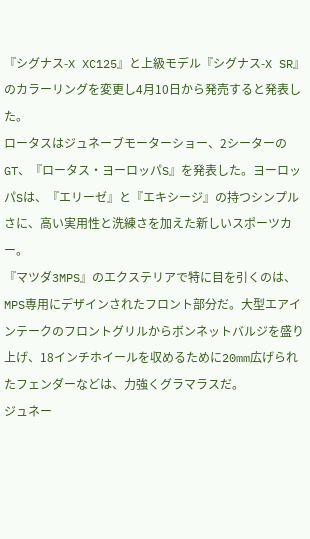『シグナス-X XC125』と上級モデル『シグナス-X SR』のカラーリングを変更し4月10日から発売すると発表した。
ロータスはジュネーブモーターショー、2シーターのGT、『ロータス・ヨーロッパS』を発表した。ヨーロッパSは、『エリーゼ』と『エキシージ』の持つシンプルさに、高い実用性と洗練さを加えた新しいスポーツカー。
『マツダ3MPS』のエクステリアで特に目を引くのは、MPS専用にデザインされたフロント部分だ。大型エアインテークのフロントグリルからボンネットバルジを盛り上げ、18インチホイールを収めるために20mm広げられたフェンダーなどは、力強くグラマラスだ。
ジュネー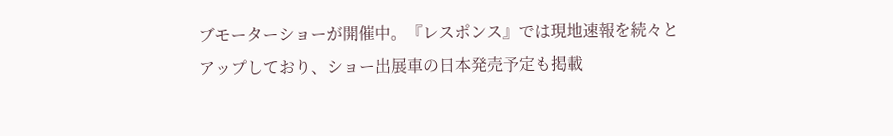ブモーターショーが開催中。『レスポンス』では現地速報を続々とアップしており、ショー出展車の日本発売予定も掲載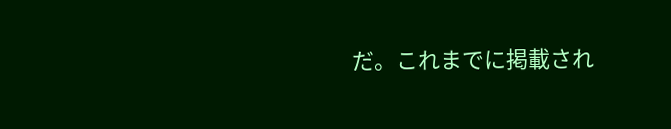だ。これまでに掲載され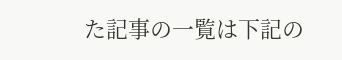た記事の一覧は下記の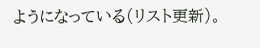ようになっている(リスト更新)。